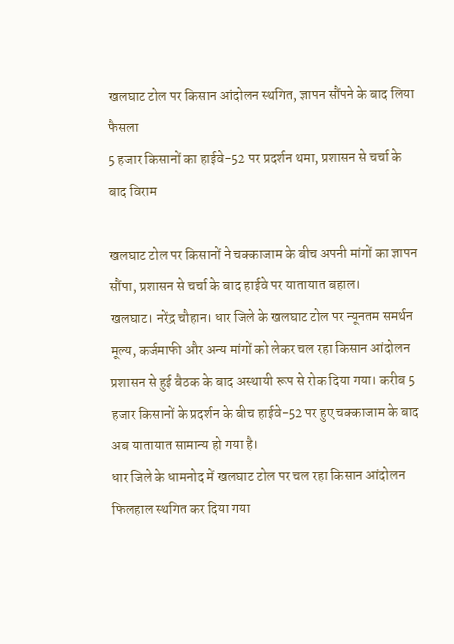खलघाट टोल पर किसान आंदोलन स्थगित, ज्ञापन सौंपने के बाद लिया फैसला
5 हजार किसानों का हाईवे-52 पर प्रदर्शन थमा, प्रशासन से चर्चा के बाद विराम

खलघाट टोल पर किसानों ने चक्काजाम के बीच अपनी मांगों का ज्ञापन सौंपा, प्रशासन से चर्चा के बाद हाईवे पर यातायात बहाल।
खलघाट। नरेंद्र चौहान। धार जिले के खलघाट टोल पर न्यूनतम समर्थन मूल्य, कर्जमाफी और अन्य मांगों को लेकर चल रहा किसान आंदोलन प्रशासन से हुई बैठक के बाद अस्थायी रूप से रोक दिया गया। करीब 5 हजार किसानों के प्रदर्शन के बीच हाईवे-52 पर हुए चक्काजाम के बाद अब यातायात सामान्य हो गया है।
धार जिले के धामनोद में खलघाट टोल पर चल रहा किसान आंदोलन फिलहाल स्थगित कर दिया गया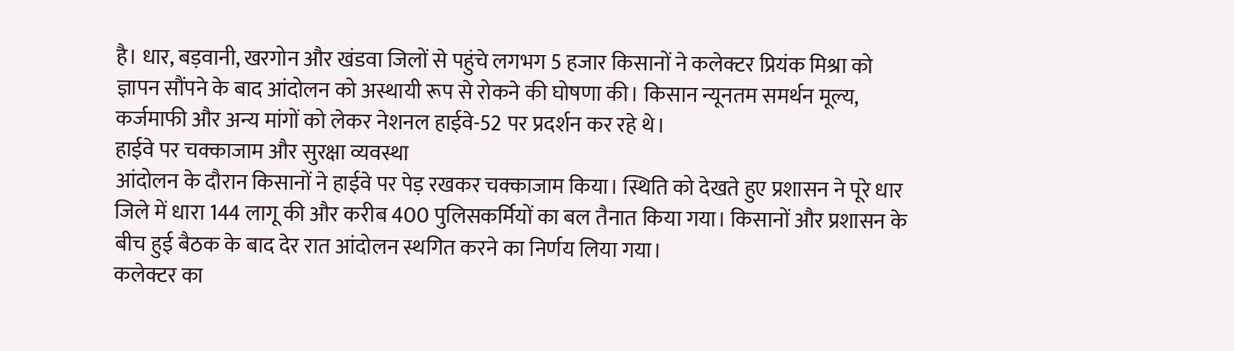है। धार, बड़वानी, खरगोन और खंडवा जिलों से पहुंचे लगभग 5 हजार किसानों ने कलेक्टर प्रियंक मिश्रा को ज्ञापन सौंपने के बाद आंदोलन को अस्थायी रूप से रोकने की घोषणा की। किसान न्यूनतम समर्थन मूल्य, कर्जमाफी और अन्य मांगों को लेकर नेशनल हाईवे-52 पर प्रदर्शन कर रहे थे।
हाईवे पर चक्काजाम और सुरक्षा व्यवस्था
आंदोलन के दौरान किसानों ने हाईवे पर पेड़ रखकर चक्काजाम किया। स्थिति को देखते हुए प्रशासन ने पूरे धार जिले में धारा 144 लागू की और करीब 400 पुलिसकर्मियों का बल तैनात किया गया। किसानों और प्रशासन के बीच हुई बैठक के बाद देर रात आंदोलन स्थगित करने का निर्णय लिया गया।
कलेक्टर का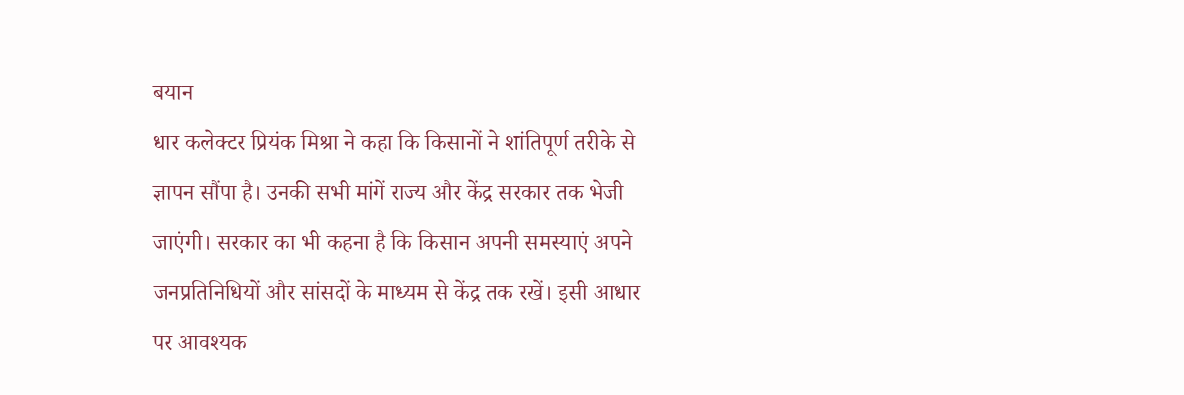बयान
धार कलेक्टर प्रियंक मिश्रा ने कहा कि किसानों ने शांतिपूर्ण तरीके से ज्ञापन सौंपा है। उनकी सभी मांगें राज्य और केंद्र सरकार तक भेजी जाएंगी। सरकार का भी कहना है कि किसान अपनी समस्याएं अपने जनप्रतिनिधियों और सांसदों के माध्यम से केंद्र तक रखें। इसी आधार पर आवश्यक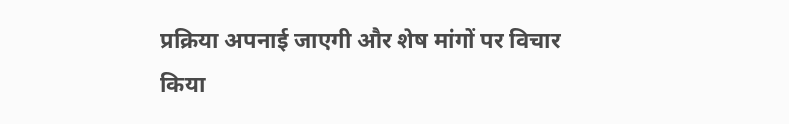प्रक्रिया अपनाई जाएगी और शेष मांगों पर विचार किया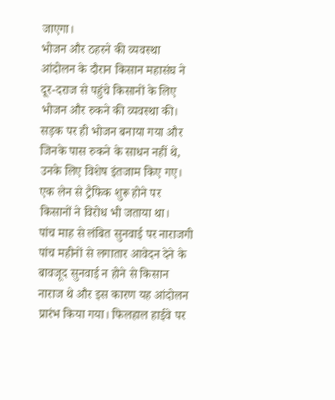जाएगा।
भोजन और ठहरने की व्यवस्था
आंदोलन के दौरान किसान महासंघ ने दूर-दराज से पहुंचे किसानों के लिए भोजन और रुकने की व्यवस्था की। सड़क पर ही भोजन बनाया गया और जिनके पास रुकने के साधन नहीं थे, उनके लिए विशेष इंतजाम किए गए। एक लेन से ट्रैफिक शुरू होने पर किसानों ने विरोध भी जताया था।
पांच माह से लंबित सुनवाई पर नाराजगी
पांच महीनों से लगातार आवेदन देने के बावजूद सुनवाई न होने से किसान नाराज थे और इस कारण यह आंदोलन प्रारंभ किया गया। फिलहाल हाईवे पर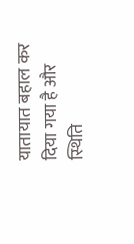यातायात बहाल कर दिया गया है और स्थिति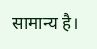सामान्य है।